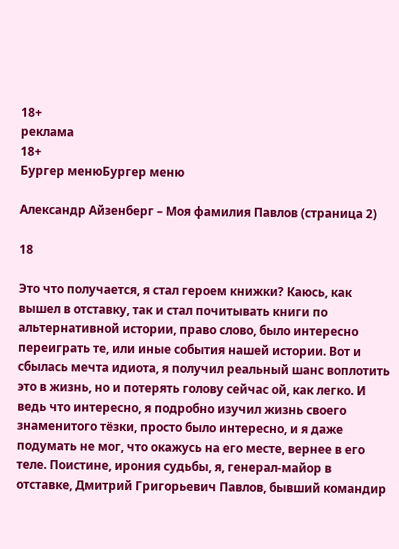18+
реклама
18+
Бургер менюБургер меню

Александр Айзенберг – Моя фамилия Павлов (страница 2)

18

Это что получается, я стал героем книжки? Каюсь, как вышел в отставку, так и стал почитывать книги по альтернативной истории, право слово, было интересно переиграть те, или иные события нашей истории. Вот и сбылась мечта идиота, я получил реальный шанс воплотить это в жизнь, но и потерять голову сейчас ой, как легко. И ведь что интересно, я подробно изучил жизнь своего знаменитого тёзки, просто было интересно, и я даже подумать не мог, что окажусь на его месте, вернее в его теле. Поистине, ирония судьбы, я, генерал-майор в отставке, Дмитрий Григорьевич Павлов, бывший командир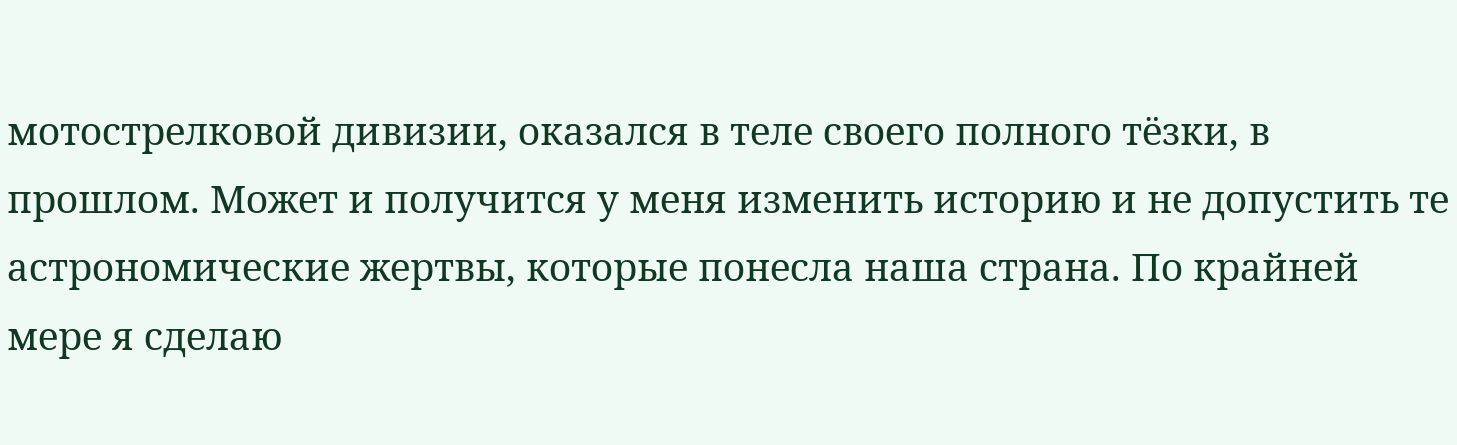мотострелковой дивизии, оказался в теле своего полного тёзки, в прошлом. Может и получится у меня изменить историю и не допустить те астрономические жертвы, которые понесла наша страна. По крайней мере я сделаю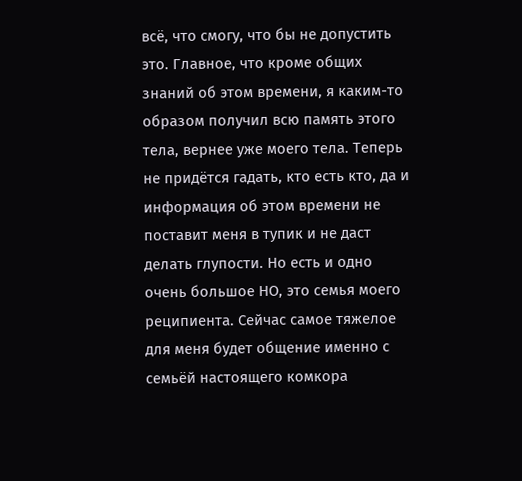всё, что смогу, что бы не допустить это. Главное, что кроме общих знаний об этом времени, я каким-то образом получил всю память этого тела, вернее уже моего тела. Теперь не придётся гадать, кто есть кто, да и информация об этом времени не поставит меня в тупик и не даст делать глупости. Но есть и одно очень большое НО, это семья моего реципиента. Сейчас самое тяжелое для меня будет общение именно с семьёй настоящего комкора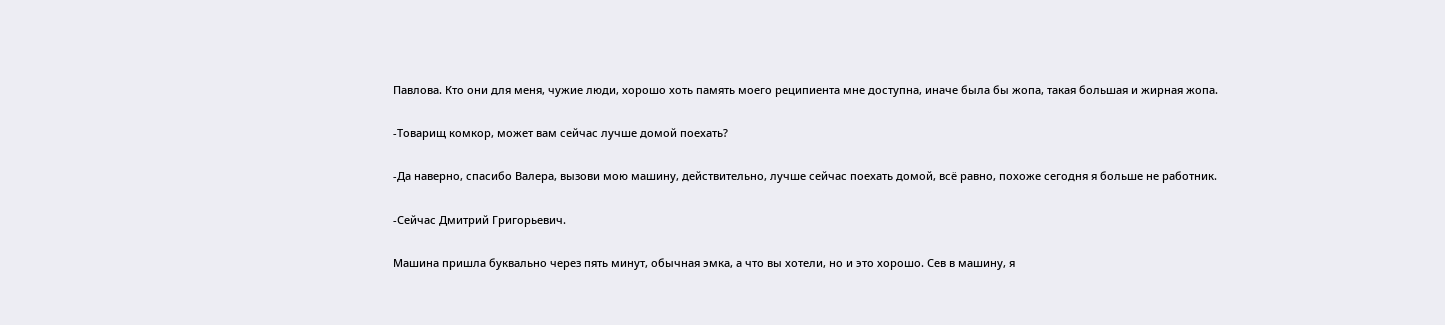Павлова. Кто они для меня, чужие люди, хорошо хоть память моего реципиента мне доступна, иначе была бы жопа, такая большая и жирная жопа.

-Товарищ комкор, может вам сейчас лучше домой поехать?

-Да наверно, спасибо Валера, вызови мою машину, действительно, лучше сейчас поехать домой, всё равно, похоже сегодня я больше не работник.

-Сейчас Дмитрий Григорьевич.

Машина пришла буквально через пять минут, обычная эмка, а что вы хотели, но и это хорошо. Сев в машину, я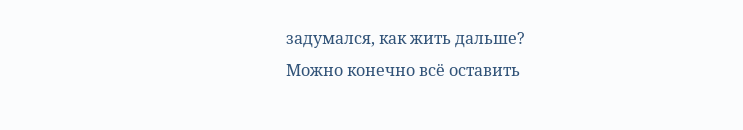задумался, как жить дальше? Можно конечно всё оставить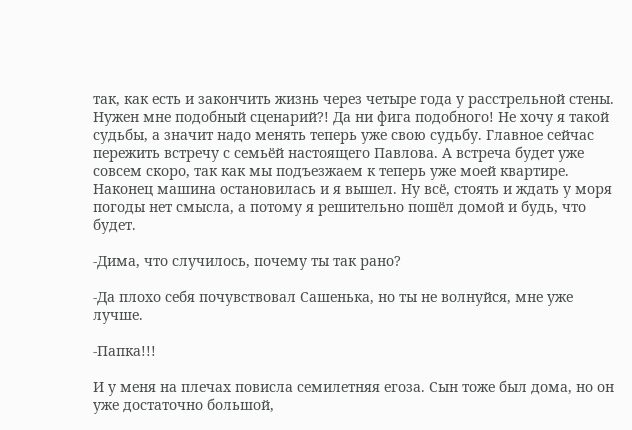так, как есть и закончить жизнь через четыре года у расстрельной стены. Нужен мне подобный сценарий?! Да ни фига подобного! Не хочу я такой судьбы, а значит надо менять теперь уже свою судьбу. Главное сейчас пережить встречу с семьёй настоящего Павлова. А встреча будет уже совсем скоро, так как мы подъезжаем к теперь уже моей квартире. Наконец машина остановилась и я вышел. Ну всё, стоять и ждать у моря погоды нет смысла, а потому я решительно пошёл домой и будь, что будет.

-Дима, что случилось, почему ты так рано?

-Да плохо себя почувствовал Сашенька, но ты не волнуйся, мне уже лучше.

-Папка!!!

И у меня на плечах повисла семилетняя егоза. Сын тоже был дома, но он уже достаточно большой,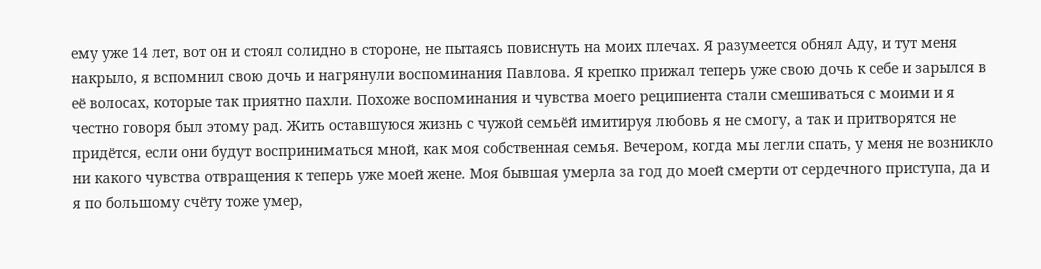ему уже 14 лет, вот он и стоял солидно в стороне, не пытаясь повиснуть на моих плечах. Я разумеется обнял Аду, и тут меня накрыло, я вспомнил свою дочь и нагрянули воспоминания Павлова. Я крепко прижал теперь уже свою дочь к себе и зарылся в её волосах, которые так приятно пахли. Похоже воспоминания и чувства моего реципиента стали смешиваться с моими и я честно говоря был этому рад. Жить оставшуюся жизнь с чужой семьёй имитируя любовь я не смогу, а так и притворятся не придётся, если они будут восприниматься мной, как моя собственная семья. Вечером, когда мы легли спать, у меня не возникло ни какого чувства отвращения к теперь уже моей жене. Моя бывшая умерла за год до моей смерти от сердечного приступа, да и я по большому счёту тоже умер,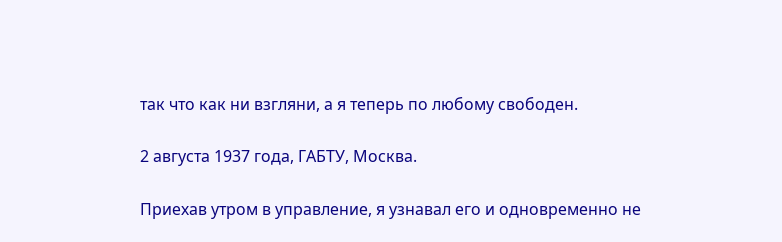так что как ни взгляни, а я теперь по любому свободен.

2 августа 1937 года, ГАБТУ, Москва.

Приехав утром в управление, я узнавал его и одновременно не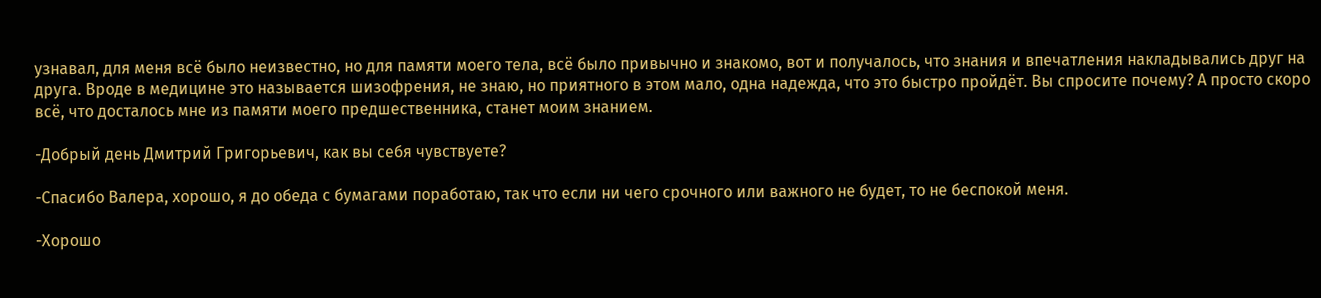узнавал, для меня всё было неизвестно, но для памяти моего тела, всё было привычно и знакомо, вот и получалось, что знания и впечатления накладывались друг на друга. Вроде в медицине это называется шизофрения, не знаю, но приятного в этом мало, одна надежда, что это быстро пройдёт. Вы спросите почему? А просто скоро всё, что досталось мне из памяти моего предшественника, станет моим знанием.

-Добрый день Дмитрий Григорьевич, как вы себя чувствуете?

-Спасибо Валера, хорошо, я до обеда с бумагами поработаю, так что если ни чего срочного или важного не будет, то не беспокой меня.

-Хорошо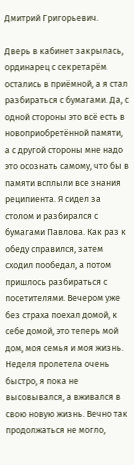Дмитрий Григорьевич.

Дверь в кабинет закрылась, ординарец с секретарём остались в приёмной, а я стал разбираться с бумагами. Да, с одной стороны это всё есть в новоприобретённой памяти, а с другой стороны мне надо это осознать самому, что бы в памяти всплыли все знания реципиента. Я сидел за столом и разбирался с бумагами Павлова. Как раз к обеду справился, затем сходил пообедал, а потом пришлось разбираться с посетителями. Вечером уже без страха поехал домой, к себе домой, это теперь мой дом, моя семья и моя жизнь. Неделя пролетела очень быстро, я пока не высовывался, а вживался в свою новую жизнь. Вечно так продолжаться не могло,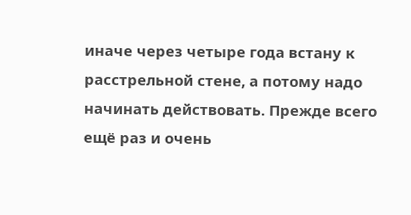иначе через четыре года встану к расстрельной стене, а потому надо начинать действовать. Прежде всего ещё раз и очень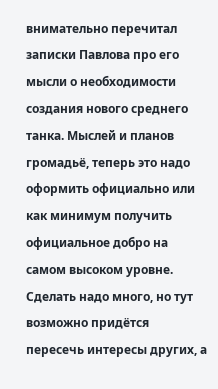внимательно перечитал записки Павлова про его мысли о необходимости создания нового среднего танка. Мыслей и планов громадьё, теперь это надо оформить официально или как минимум получить официальное добро на самом высоком уровне. Сделать надо много, но тут возможно придётся пересечь интересы других, а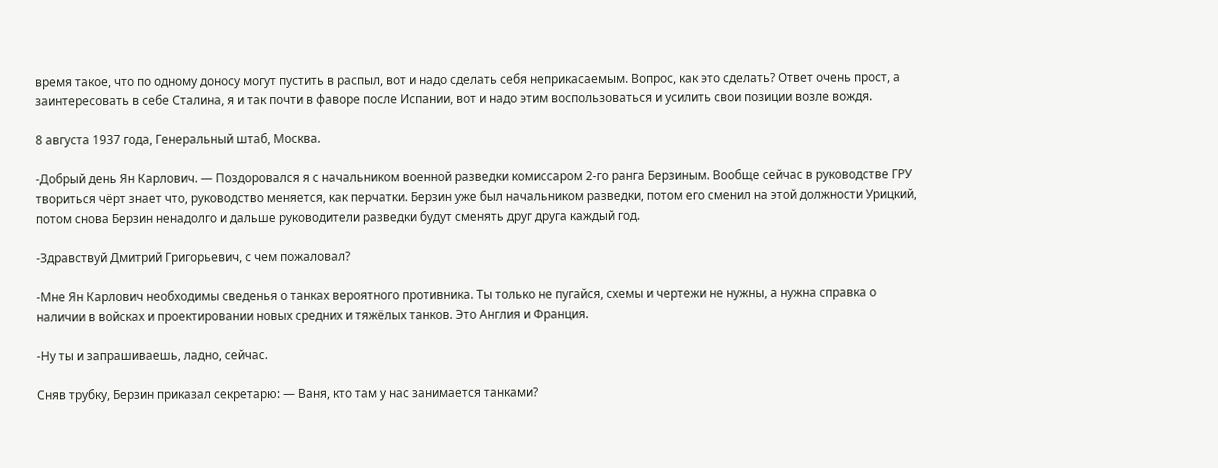время такое, что по одному доносу могут пустить в распыл, вот и надо сделать себя неприкасаемым. Вопрос, как это сделать? Ответ очень прост, а заинтересовать в себе Сталина, я и так почти в фаворе после Испании, вот и надо этим воспользоваться и усилить свои позиции возле вождя.

8 августа 1937 года, Генеральный штаб, Москва.

-Добрый день Ян Карлович. — Поздоровался я с начальником военной разведки комиссаром 2-го ранга Берзиным. Вообще сейчас в руководстве ГРУ твориться чёрт знает что, руководство меняется, как перчатки. Берзин уже был начальником разведки, потом его сменил на этой должности Урицкий, потом снова Берзин ненадолго и дальше руководители разведки будут сменять друг друга каждый год.

-Здравствуй Дмитрий Григорьевич, с чем пожаловал?

-Мне Ян Карлович необходимы сведенья о танках вероятного противника. Ты только не пугайся, схемы и чертежи не нужны, а нужна справка о наличии в войсках и проектировании новых средних и тяжёлых танков. Это Англия и Франция.

-Ну ты и запрашиваешь, ладно, сейчас.

Сняв трубку, Берзин приказал секретарю: — Ваня, кто там у нас занимается танками?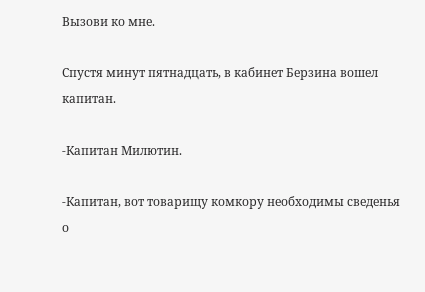Вызови ко мне.

Спустя минут пятнадцать, в кабинет Берзина вошел капитан.

-Капитан Милютин.

-Капитан, вот товарищу комкору необходимы сведенья о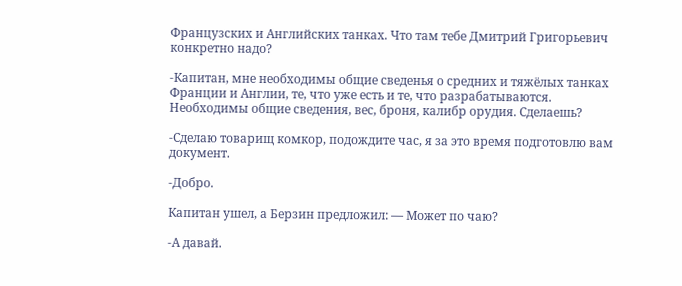Французских и Английских танках. Что там тебе Дмитрий Григорьевич конкретно надо?

-Капитан, мне необходимы общие сведенья о средних и тяжёлых танках Франции и Англии, те, что уже есть и те, что разрабатываются. Необходимы общие сведения, вес, броня, калибр орудия. Сделаешь?

-Сделаю товарищ комкор, подождите час, я за это время подготовлю вам документ.

-Добро.

Капитан ушел, а Берзин предложил: — Может по чаю?

-А давай.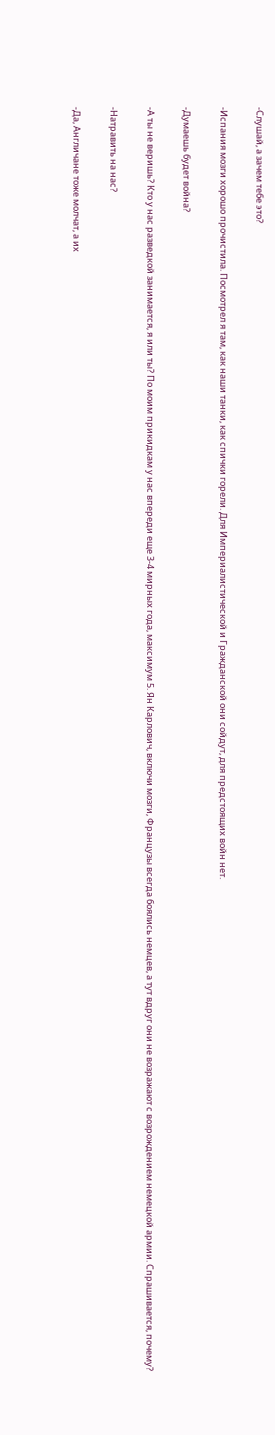-Слушай, а зачем тебе это?

-Испания мозги хорошо прочистила. Посмотрел я там, как наши танки, как спички горели. Для Империалистической и Гражданской они сойдут, для предстоящих войн нет.

-Думаешь будет война?

-А ты не веришь? Кто у нас разведкой занимается, я или ты? По моим прикидкам у нас впереди еще 3-4 мирных года, максимум 5. Ян Карлович, включи мозги, Французы всегда боялись немцев, а тут вдруг они не возражают с возрождением немецкой армии. Спрашивается, почему?

-Натравить на нас?

-Да, Англичане тоже молчат, а их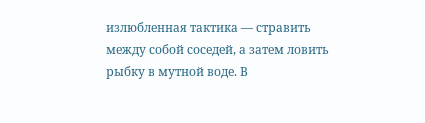излюбленная тактика — стравить между собой соседей, а затем ловить рыбку в мутной воде. В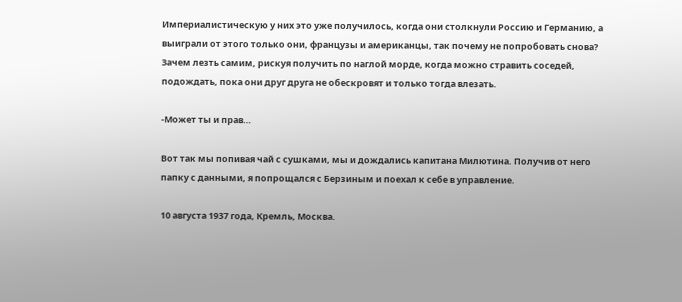Империалистическую у них это уже получилось, когда они столкнули Россию и Германию, а выиграли от этого только они, французы и американцы, так почему не попробовать снова? Зачем лезть самим, рискуя получить по наглой морде, когда можно стравить соседей, подождать, пока они друг друга не обескровят и только тогда влезать.

-Может ты и прав…

Вот так мы попивая чай с сушками, мы и дождались капитана Милютина. Получив от него папку с данными, я попрощался с Берзиным и поехал к себе в управление.

10 августа 1937 года, Кремль, Москва.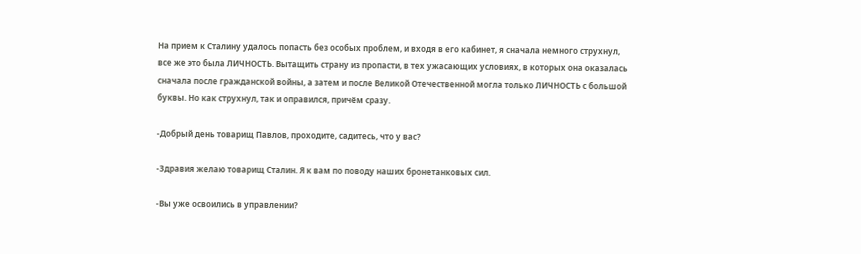На прием к Сталину удалось попасть без особых проблем, и входя в его кабинет, я сначала немного струхнул, все же это была ЛИЧНОСТЬ. Вытащить страну из пропасти, в тех ужасающих условиях, в которых она оказалась сначала после гражданской войны, а затем и после Великой Отечественной могла только ЛИЧНОСТЬ с большой буквы. Но как струхнул, так и оправился, причём сразу.

-Добрый день товарищ Павлов, проходите, садитесь, что у вас?

-Здравия желаю товарищ Сталин. Я к вам по поводу наших бронетанковых сил.

-Вы уже освоились в управлении?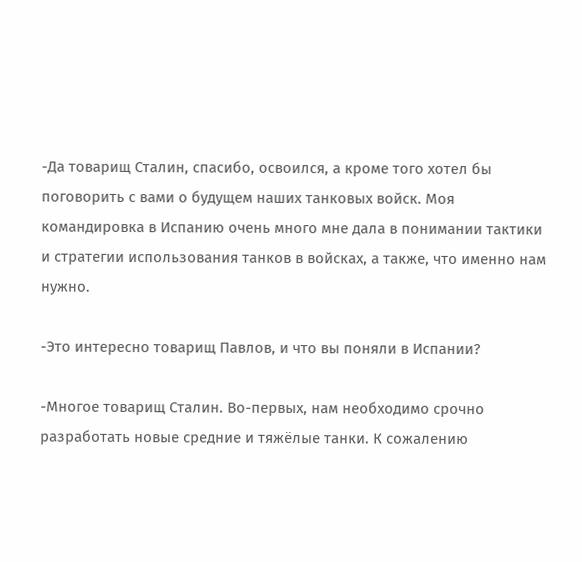-Да товарищ Сталин, спасибо, освоился, а кроме того хотел бы поговорить с вами о будущем наших танковых войск. Моя командировка в Испанию очень много мне дала в понимании тактики и стратегии использования танков в войсках, а также, что именно нам нужно.

-Это интересно товарищ Павлов, и что вы поняли в Испании?

-Многое товарищ Сталин. Во-первых, нам необходимо срочно разработать новые средние и тяжёлые танки. К сожалению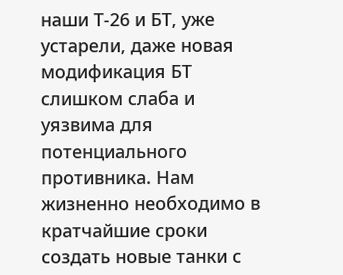наши Т-26 и БТ, уже устарели, даже новая модификация БТ слишком слаба и уязвима для потенциального противника. Нам жизненно необходимо в кратчайшие сроки создать новые танки с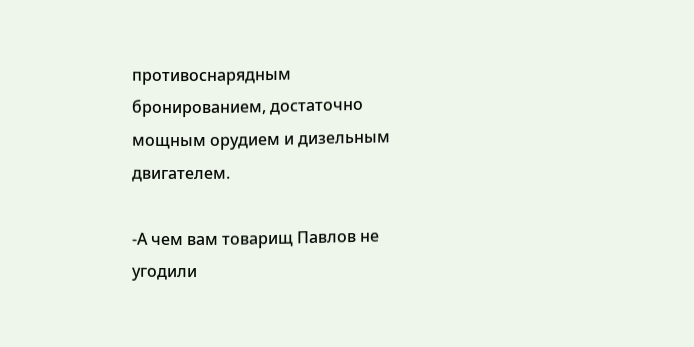противоснарядным бронированием, достаточно мощным орудием и дизельным двигателем.

-А чем вам товарищ Павлов не угодили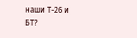наши Т-26 и БТ?